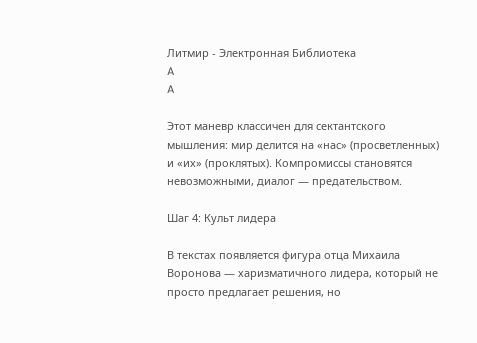Литмир - Электронная Библиотека
A
A

Этот маневр классичен для сектантского мышления: мир делится на «нас» (просветленных) и «их» (проклятых). Компромиссы становятся невозможными, диалог — предательством.

Шаг 4: Культ лидера

В текстах появляется фигура отца Михаила Воронова — харизматичного лидера, который не просто предлагает решения, но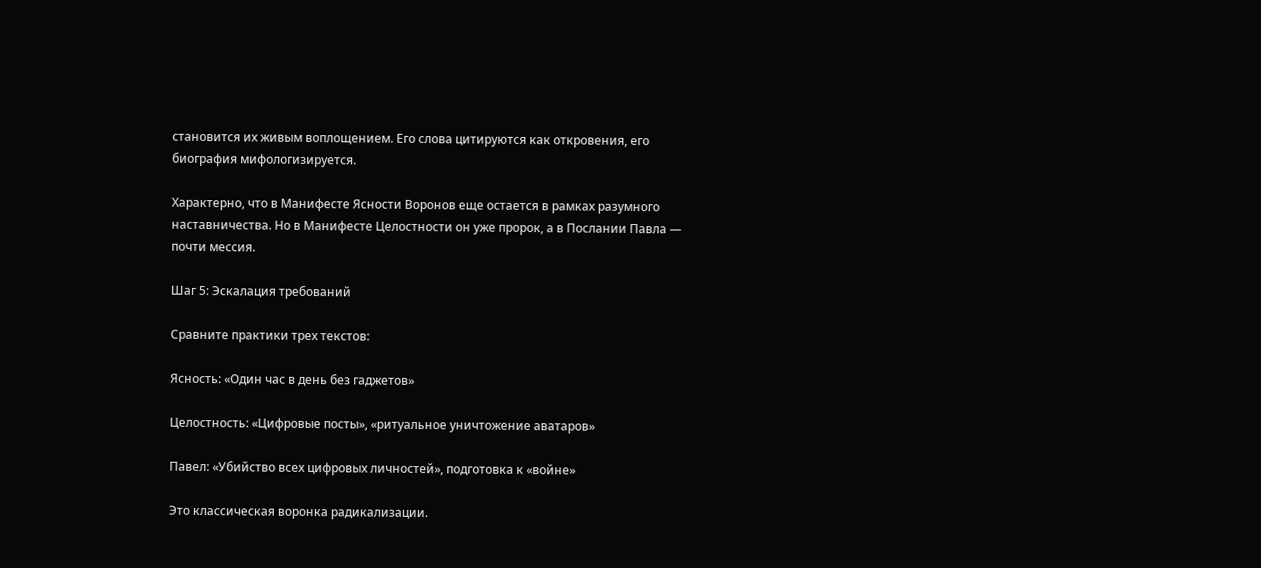становится их живым воплощением. Его слова цитируются как откровения, его биография мифологизируется.

Характерно, что в Манифесте Ясности Воронов еще остается в рамках разумного наставничества. Но в Манифесте Целостности он уже пророк, а в Послании Павла — почти мессия.

Шаг 5: Эскалация требований

Сравните практики трех текстов:

Ясность: «Один час в день без гаджетов»

Целостность: «Цифровые посты», «ритуальное уничтожение аватаров»

Павел: «Убийство всех цифровых личностей», подготовка к «войне»

Это классическая воронка радикализации.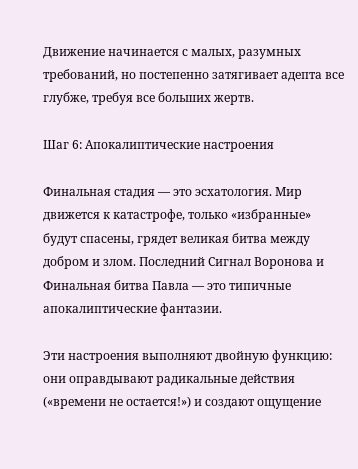Движение начинается с малых, разумных требований, но постепенно затягивает адепта все глубже, требуя все больших жертв.

Шаг 6: Апокалиптические настроения

Финальная стадия — это эсхатология. Мир движется к катастрофе, только «избранные» будут спасены, грядет великая битва между добром и злом. Последний Сигнал Воронова и Финальная битва Павла — это типичные апокалиптические фантазии.

Эти настроения выполняют двойную функцию: они оправдывают радикальные действия («времени не остается!») и создают ощущение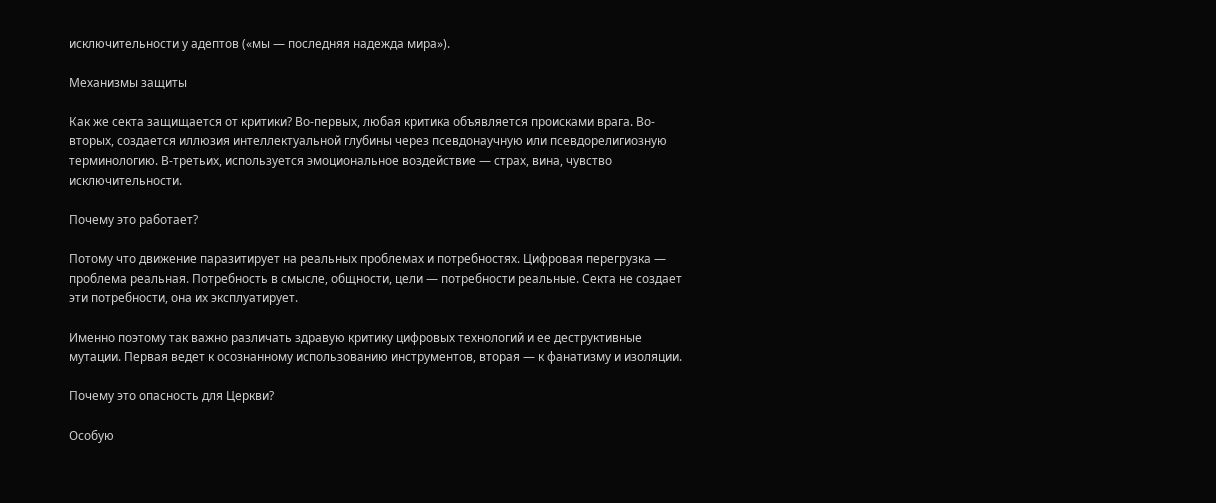исключительности у адептов («мы — последняя надежда мира»).

Механизмы защиты

Как же секта защищается от критики? Во-первых, любая критика объявляется происками врага. Во-вторых, создается иллюзия интеллектуальной глубины через псевдонаучную или псевдорелигиозную терминологию. В-третьих, используется эмоциональное воздействие — страх, вина, чувство исключительности.

Почему это работает?

Потому что движение паразитирует на реальных проблемах и потребностях. Цифровая перегрузка — проблема реальная. Потребность в смысле, общности, цели — потребности реальные. Секта не создает эти потребности, она их эксплуатирует.

Именно поэтому так важно различать здравую критику цифровых технологий и ее деструктивные мутации. Первая ведет к осознанному использованию инструментов, вторая — к фанатизму и изоляции.

Почему это опасность для Церкви?

Особую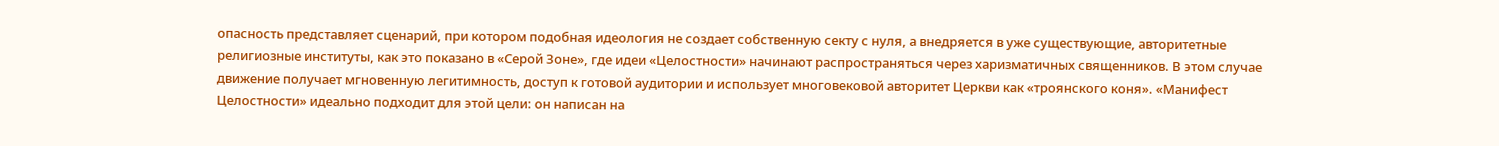опасность представляет сценарий, при котором подобная идеология не создает собственную секту с нуля, а внедряется в уже существующие, авторитетные религиозные институты, как это показано в «Серой Зоне», где идеи «Целостности» начинают распространяться через харизматичных священников. В этом случае движение получает мгновенную легитимность, доступ к готовой аудитории и использует многовековой авторитет Церкви как «троянского коня». «Манифест Целостности» идеально подходит для этой цели: он написан на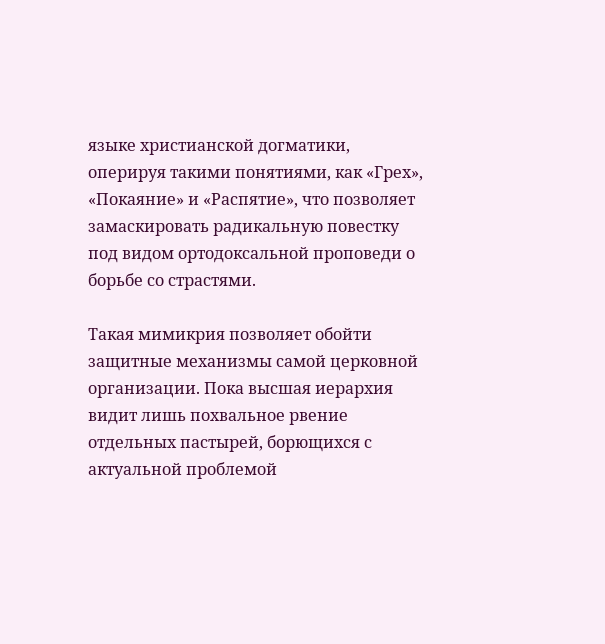языке христианской догматики, оперируя такими понятиями, как «Грех», «Покаяние» и «Распятие», что позволяет замаскировать радикальную повестку под видом ортодоксальной проповеди о борьбе со страстями.

Такая мимикрия позволяет обойти защитные механизмы самой церковной организации. Пока высшая иерархия видит лишь похвальное рвение отдельных пастырей, борющихся с актуальной проблемой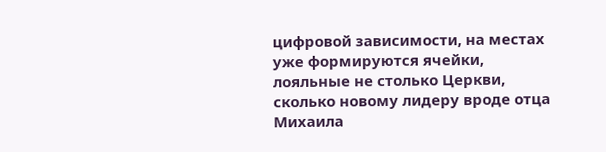цифровой зависимости, на местах уже формируются ячейки, лояльные не столько Церкви, сколько новому лидеру вроде отца Михаила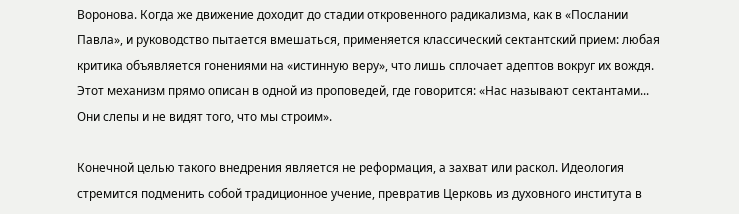Воронова. Когда же движение доходит до стадии откровенного радикализма, как в «Послании Павла», и руководство пытается вмешаться, применяется классический сектантский прием: любая критика объявляется гонениями на «истинную веру», что лишь сплочает адептов вокруг их вождя. Этот механизм прямо описан в одной из проповедей, где говорится: «Нас называют сектантами... Они слепы и не видят того, что мы строим».

Конечной целью такого внедрения является не реформация, а захват или раскол. Идеология стремится подменить собой традиционное учение, превратив Церковь из духовного института в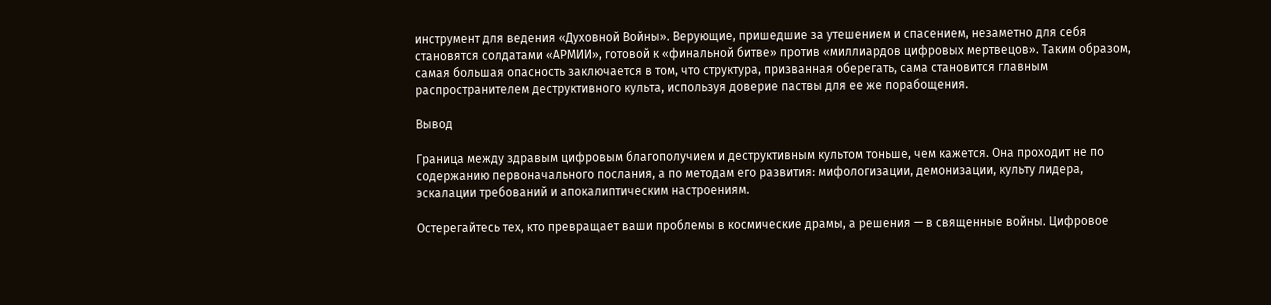инструмент для ведения «Духовной Войны». Верующие, пришедшие за утешением и спасением, незаметно для себя становятся солдатами «АРМИИ», готовой к «финальной битве» против «миллиардов цифровых мертвецов». Таким образом, самая большая опасность заключается в том, что структура, призванная оберегать, сама становится главным распространителем деструктивного культа, используя доверие паствы для ее же порабощения.

Вывод

Граница между здравым цифровым благополучием и деструктивным культом тоньше, чем кажется. Она проходит не по содержанию первоначального послания, а по методам его развития: мифологизации, демонизации, культу лидера, эскалации требований и апокалиптическим настроениям.

Остерегайтесь тех, кто превращает ваши проблемы в космические драмы, а решения — в священные войны. Цифровое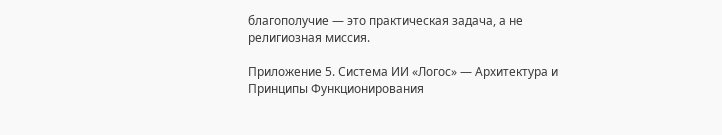благополучие — это практическая задача, а не религиозная миссия.

Приложение 5. Система ИИ «Логос» — Архитектура и Принципы Функционирования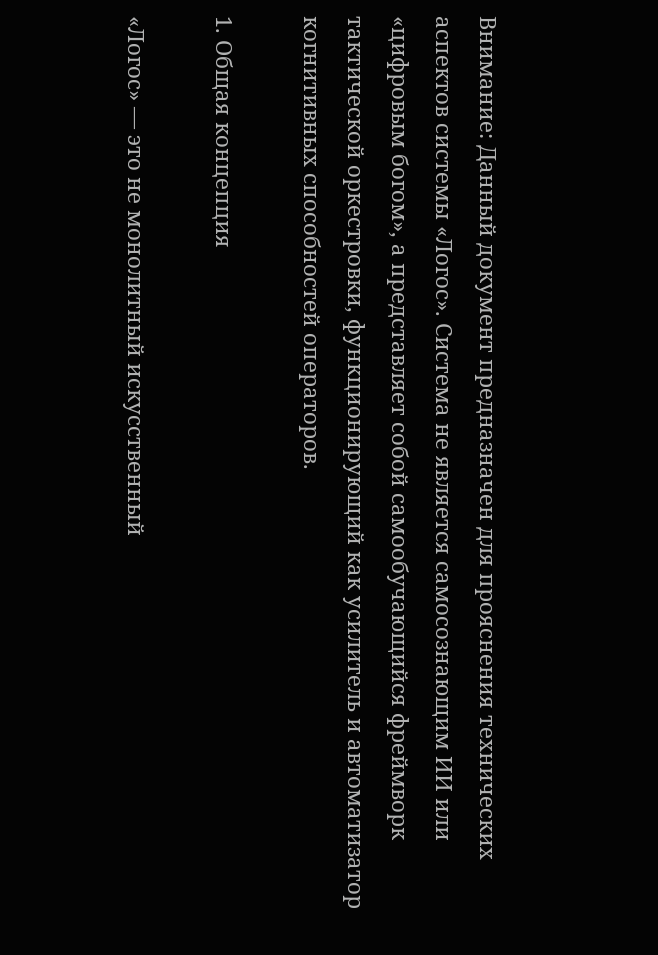Внимание: Данный документ предназначен для прояснения технических аспектов системы «Логос». Система не является самосознающим ИИ или «цифровым богом», а представляет собой самообучающийся фреймворк тактической оркестровки, функционирующий как усилитель и автоматизатор когнитивных способностей операторов.

1. Общая концепция

«Логос» — это не монолитный искусственный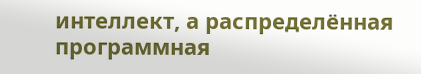интеллект, а распределённая программная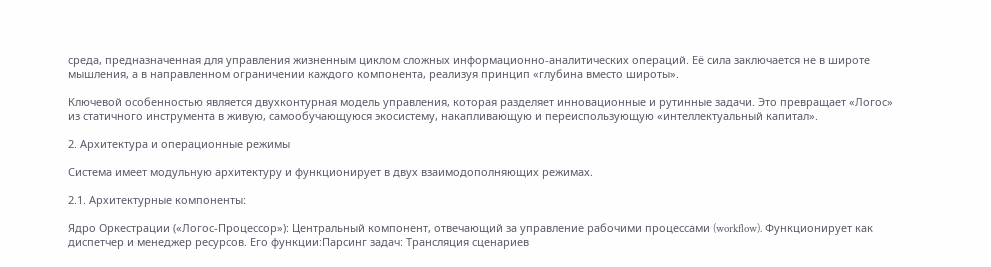среда, предназначенная для управления жизненным циклом сложных информационно-аналитических операций. Её сила заключается не в широте мышления, а в направленном ограничении каждого компонента, реализуя принцип «глубина вместо широты».

Ключевой особенностью является двухконтурная модель управления, которая разделяет инновационные и рутинные задачи. Это превращает «Логос» из статичного инструмента в живую, самообучающуюся экосистему, накапливающую и переиспользующую «интеллектуальный капитал».

2. Архитектура и операционные режимы

Система имеет модульную архитектуру и функционирует в двух взаимодополняющих режимах.

2.1. Архитектурные компоненты:

Ядро Оркестрации («Логос-Процессор»): Центральный компонент, отвечающий за управление рабочими процессами (workflow). Функционирует как диспетчер и менеджер ресурсов. Его функции:Парсинг задач: Трансляция сценариев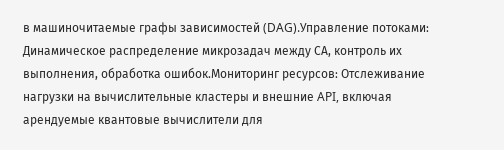в машиночитаемые графы зависимостей (DAG).Управление потоками: Динамическое распределение микрозадач между СА, контроль их выполнения, обработка ошибок.Мониторинг ресурсов: Отслеживание нагрузки на вычислительные кластеры и внешние API, включая арендуемые квантовые вычислители для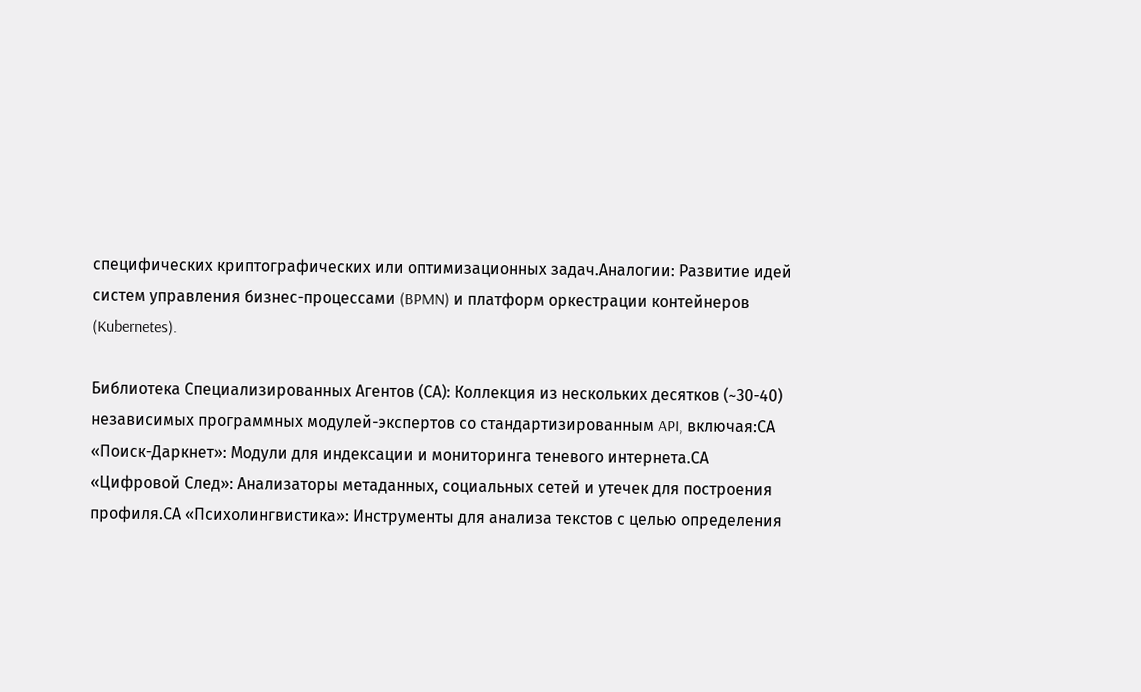специфических криптографических или оптимизационных задач.Аналогии: Развитие идей систем управления бизнес-процессами (BPMN) и платформ оркестрации контейнеров (Kubernetes).

Библиотека Специализированных Агентов (СА): Коллекция из нескольких десятков (~30-40) независимых программных модулей-экспертов со стандартизированным API, включая:СА «Поиск-Даркнет»: Модули для индексации и мониторинга теневого интернета.СА «Цифровой След»: Анализаторы метаданных, социальных сетей и утечек для построения профиля.СА «Психолингвистика»: Инструменты для анализа текстов с целью определения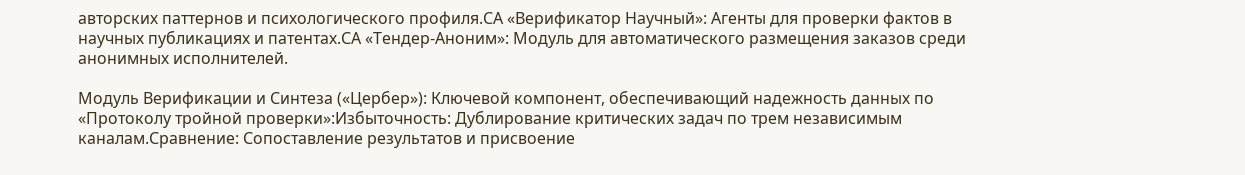авторских паттернов и психологического профиля.СА «Верификатор Научный»: Агенты для проверки фактов в научных публикациях и патентах.СА «Тендер-Аноним»: Модуль для автоматического размещения заказов среди анонимных исполнителей.

Модуль Верификации и Синтеза («Цербер»): Ключевой компонент, обеспечивающий надежность данных по «Протоколу тройной проверки»:Избыточность: Дублирование критических задач по трем независимым каналам.Сравнение: Сопоставление результатов и присвоение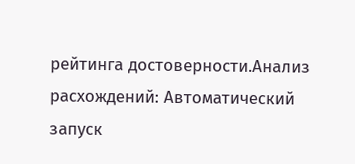рейтинга достоверности.Анализ расхождений: Автоматический запуск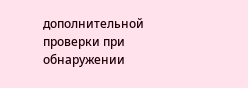дополнительной проверки при обнаружении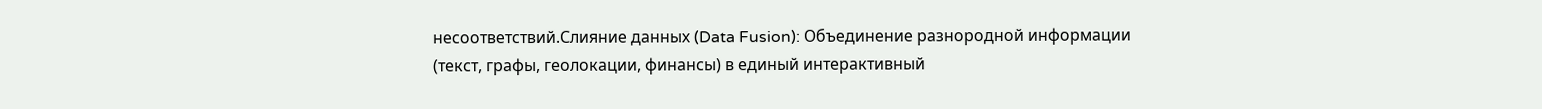несоответствий.Слияние данных (Data Fusion): Объединение разнородной информации (текст, графы, геолокации, финансы) в единый интерактивный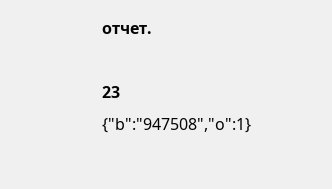отчет.

23
{"b":"947508","o":1}